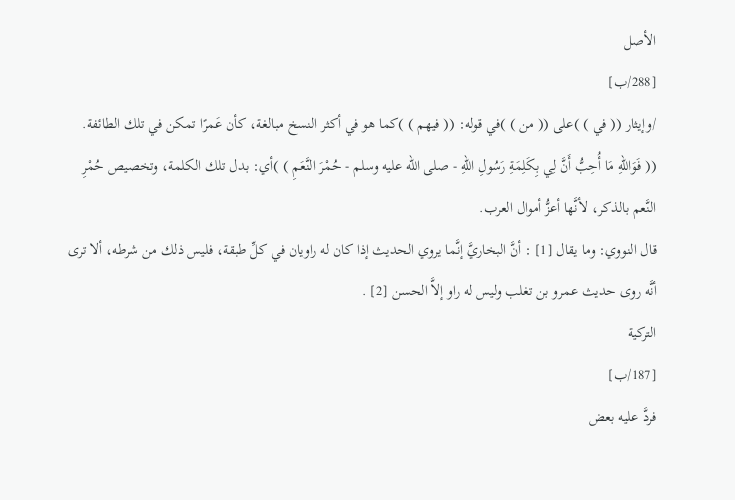الأصل
[288/ب]
/وإيثار (( في ) )على (( من ) )في قوله: (( فيهم ) )كما هو في أكثر النسخ مبالغة، كأن عَمرًا تمكن في تلك الطائفة.
(( فَوَاللهِ مَا أُحِبُّ أَنَّ لِي بِكَلِمَةِ رَسُولِ اللهِ - صلى الله عليه وسلم - حُمْرَ النَّعَمِ ) )أي: بدل تلك الكلمة، وتخصيص حُمْرِ النَّعم بالذكر، لأنَّها أعزُّ أموال العرب.
قال النووي: وما يقال [1] : أنَّ البخاريَّ إنَّما يروي الحديث إذا كان له راويان في كلِّ طبقة، فليس ذلك من شرطه، ألا ترى أنَّه روى حديث عمرو بن تغلب وليس له راو إلاَّ الحسن [2] .
التركية
[187/ب]
فردَّ عليه بعض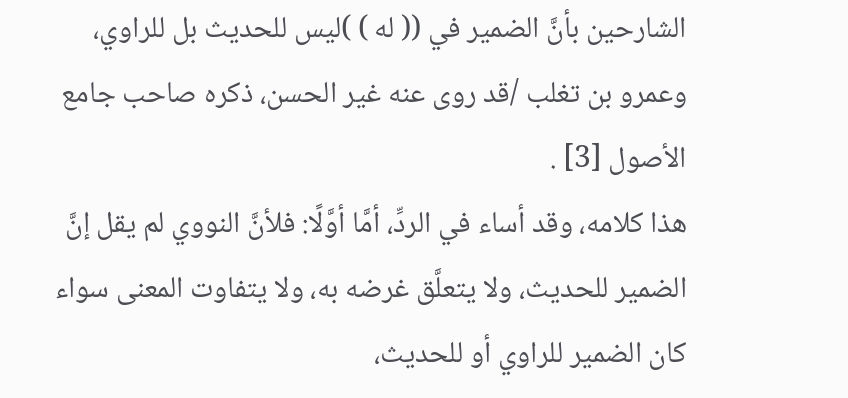الشارحين بأنَّ الضمير في (( له ) )ليس للحديث بل للراوي، وعمرو بن تغلب /قد روى عنه غير الحسن، ذكره صاحب جامع الأصول [3] .
هذا كلامه، وقد أساء في الردِّ، أمَّا أوَّلًا: فلأنَّ النووي لم يقل إنَّ الضمير للحديث، ولا يتعلَّق غرضه به، ولا يتفاوت المعنى سواء كان الضمير للراوي أو للحديث،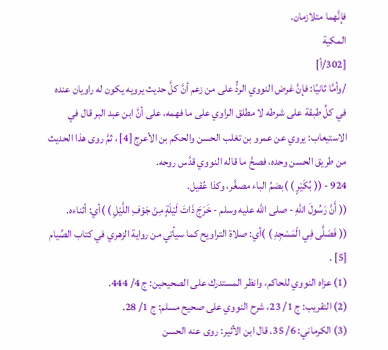فإنَّهما متلازمان.
المكية
[302/أ]
/وأمَّا ثانيًا: فإنَّ غرض النووي الردُّ على من زعم أنَّ كلَّ حديث يرويه يكون له راويان عنده في كلِّ طبقة على شرطه لا مطلق الراوي على ما فهمه، على أنَّ ابن عبد البر قال في الاستيعاب: يروي عن عمرو بن تغلب الحسن والحكم بن الأعرج [4] ، ثمَّ روى هذا الحديث من طريق الحسن وحده، فصحَّ ما قاله النووي قدَّس روحه.
924 - (( بُكَيْرٍ ) )بضمِّ الباء مصغَّر، وكذا عُقيل.
(( أَنَّ رَسُولَ اللهِ - صلى الله عليه وسلم - خَرَجَ ذَاتَ لَيْلَةٍ مِنْ جَوْفِ اللَّيْلِ ) )أي: أثناءه.
(( فَصَلَّى فِي الْمَسْجِدِ ) )أي: صلاة التراويح كما سيأتي من رواية الزهري في كتاب الصِّيام [5] .
(1) عزاه النووي للحاكم، وانظر المستدرك على الصحيحين: ج 4/ 444.
(2) التقريب: ج 1/ 23، شرح النووي على صحيح مسلم: ج 1/ 28.
(3) الكرماني: 6/ 35. قال ابن الأثير: روى عنه الحسن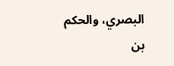البصري، والحكم بن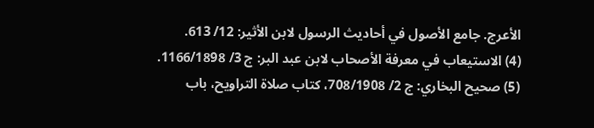الأعرج. جامع الأصول في أحاديث الرسول لابن الأثير: 12/ 613.
(4) الاستيعاب في معرفة الأصحاب لابن عبد البر: ج 3/ 1166/1898.
(5) صحيح البخاري: ج 2/ 708/1908، كتاب صلاة التراويح، باب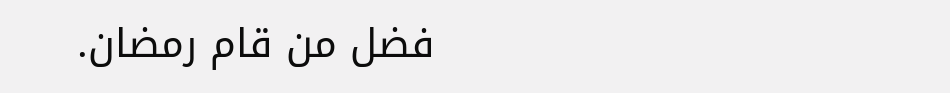فضل من قام رمضان.